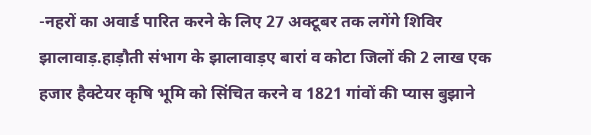-नहरों का अवार्ड पारित करने के लिए 27 अक्टूबर तक लगेंगे शिविर
झालावाड़.हाड़ौती संभाग के झालावाड़ए बारां व कोटा जिलों की 2 लाख एक हजार हैक्टेयर कृषि भूमि को सिंचित करने व 1821 गांवों की प्यास बुझाने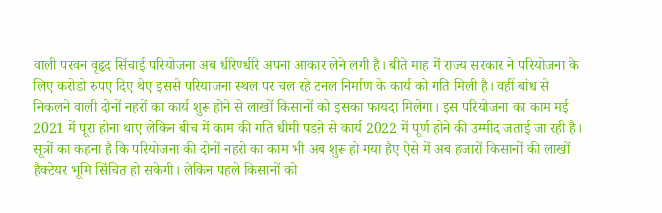वाली परवन वृहृद सिंचाई परियोजना अब धीरेण्धीरे अपना आकार लेने लगी है। बीते माह में राज्य सरकार ने परियोजना के लिए करोडो रुपए दिए थेए इससे परियाजना स्थल पर चल रहे टनल निर्माण के कार्य को गति मिली है। वहीं बांध से निकलने वाली दोनों नहरों का कार्य शुरू होने से लाखों किसानों को इसका फायदा मिलेगा। इस परियोजना का काम मई 2021 में पूरा होना थाए लेकिन बीच में काम की गति धीमी पडऩे से कार्य 2022 में पूर्ण होने की उम्मीद जताई जा रही है। सूत्रों का कहना है कि परियोजना की दोनों नहरो का काम भी अब शुरू हो गया हैए ऐसे में अब हजारों किसानों की लाखों हैक्टेयर भूमि सिंचित हो सकेगी। लेकिन पहले किसानों को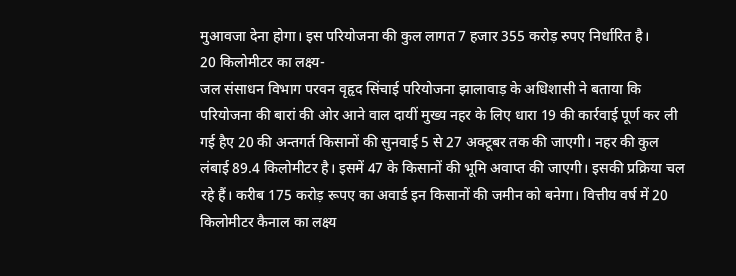मुआवजा देना होगा। इस परियोजना की कुल लागत 7 हजार 355 करोड़ रुपए निर्धारित है।
20 किलोमीटर का लक्ष्य-
जल संसाधन विभाग परवन वृहृद सिंचाई परियोजना झालावाड़ के अधिशासी ने बताया कि परियोजना की बारां की ओर आने वाल दायीं मुख्य नहर के लिए धारा 19 की कार्रवाई पूर्ण कर ली गई हैए 20 की अन्तगर्त किसानों की सुनवाई 5 से 27 अक्टूबर तक की जाएगी। नहर की कुल लंबाई 89.4 किलोमीटर है। इसमें 47 के किसानों की भूमि अवाप्त की जाएगी। इसकी प्रक्रिया चल रहे हैं। करीब 175 करोड़ रूपए का अवार्ड इन किसानों की जमीन को बनेगा। वित्तीय वर्ष में 20 किलोमीटर कैनाल का लक्ष्य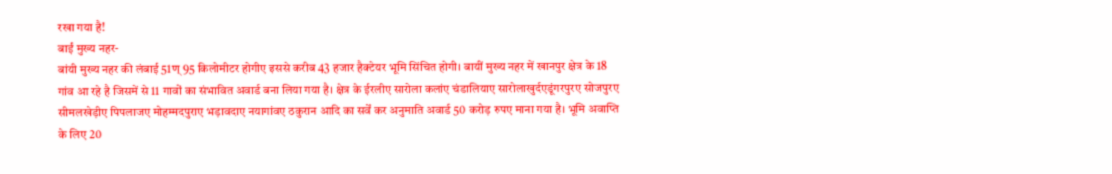रखा गया है!
बाईं मुख्य नहर-
बांयी मुख्य नहर की लंबाई 51ण्95 किलोमीटर होगीए इससे करीब 43 हजार हैक्टेयर भूमि सिंचित होगी। बायीं मुख्य नहर में खानपुर क्षेत्र के 18 गांव आ रहे है जिसमें से 11 गावों का संभावित अवार्ड बना लिया गया है। क्षेत्र के ईरलीए सारोला कलांए चंडालियाए सारोलाखुर्दएडूंगरपुरए सोजपुरए सीमलखेड़ीए पिपलाजए मोहम्मदपुराए भड़ावदाए नयागांवए ठकुरान आदि का सर्वें कर अनुमाति अवार्ड 50 करोड़ रुपए माना गया है। भूमि अवाप्ति के लिए 20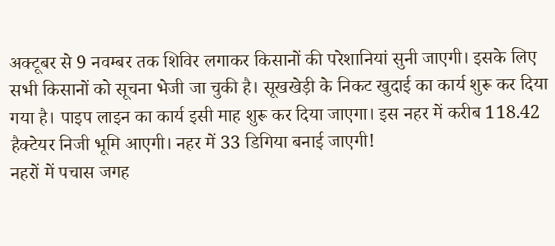अक्टूबर से 9 नवम्बर तक शिविर लगाकर किसानों की परेशानियां सुनी जाएगी। इसके लिए सभी किसानों को सूचना भेजी जा चुकी है। सूखखेड़ी के निकट खुदाई का कार्य शुरू कर दिया गया है। पाइप लाइन का कार्य इसी माह शुरू कर दिया जाएगा। इस नहर में करीब 118.42 हैक्टेयर निजी भूमि आएगी। नहर में 33 डिगिया बनाई जाएगी!
नहरों में पचास जगह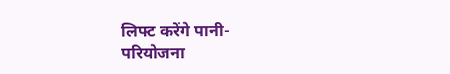लिफ्ट करेंगे पानी-
परियोजना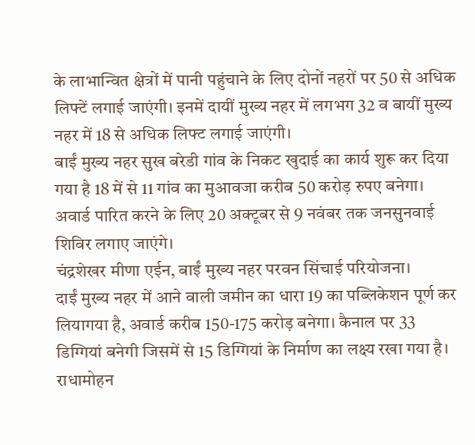के लाभान्वित क्षेत्रों में पानी पहुंचाने के लिए दोनों नहरों पर 50 से अधिक लिफ्टें लगाई जाएंगी। इनमें दायीं मुख्य नहर में लगभग 32 व बायीं मुख्य नहर में 18 से अधिक लिफ्ट लगाई जाएंगी।
बाईं मुख्य नहर सुख बरेडी गांव के निकट खुदाई का कार्य शुरू कर दिया गया है 18 में से 11 गांव का मुआवजा करीब 50 करोड़ रुपए बनेगा। अवार्ड पारित करने के लिए 20 अक्टूबर से 9 नवंबर तक जनसुनवाई शिविर लगाए जाएंगे।
चंद्रशेखर मीणा एईन, बाईं मुख्य नहर परवन सिंचाई परियोजना।
दाईं मुख्य नहर में आने वाली जमीन का धारा 19 का पब्लिकेशन पूर्ण कर लियागया है, अवार्ड करीब 150-175 करोड़ बनेगा। कैनाल पर 33 डिग्गियां बनेगी जिसमें से 15 डिग्गियां के निर्माण का लक्ष्य रखा गया है।
राधामोहन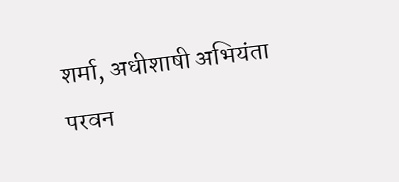शर्मा, अधीशाषी अभियंता परवन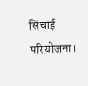सिंचाई परियोजना।